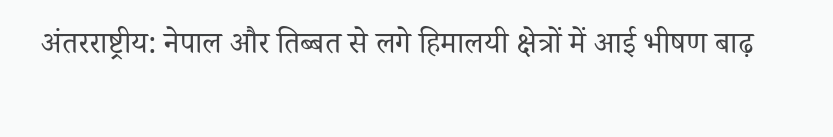अंतरराष्ट्रीय: नेपाल और तिब्बत से लगे हिमालयी क्षेत्रों में आई भीषण बाढ़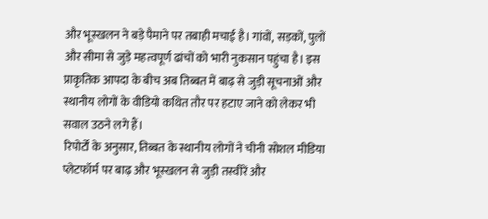और भूस्खलन ने बड़े पैमाने पर तबाही मचाई है। गांवों, सड़कों, पुलों और सीमा से जुड़े महत्वपूर्ण ढांचों को भारी नुकसान पहुंचा है। इस प्राकृतिक आपदा के बीच अब तिब्बत में बाढ़ से जुड़ी सूचनाओं और स्थानीय लोगों के वीडियो कथित तौर पर हटाए जाने को लेकर भी सवाल उठने लगे हैं।
रिपोर्टों के अनुसार, तिब्बत के स्थानीय लोगों ने चीनी सोशल मीडिया प्लेटफॉर्म पर बाढ़ और भूस्खलन से जुड़ी तस्वीरें और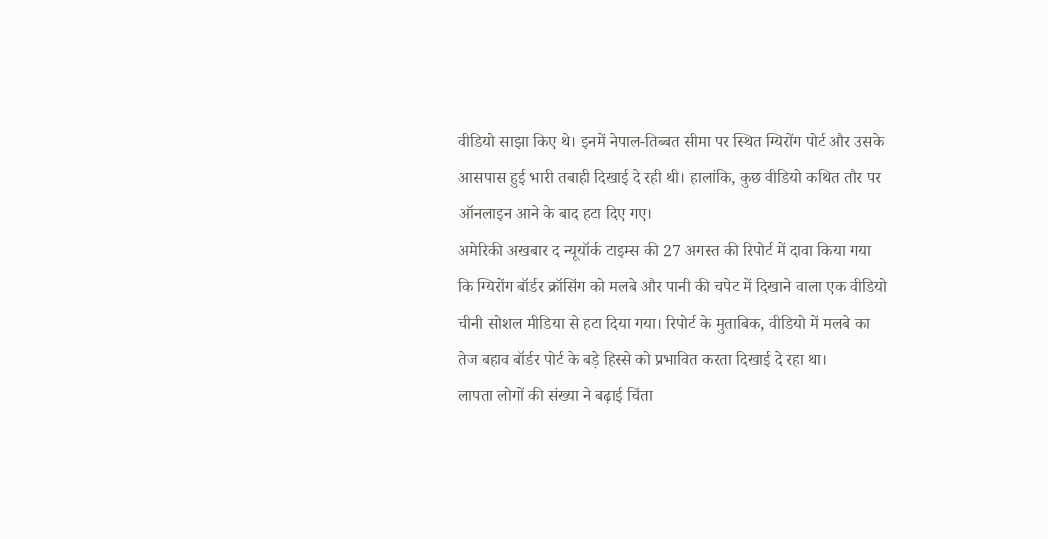वीडियो साझा किए थे। इनमें नेपाल-तिब्बत सीमा पर स्थित ग्यिरोंग पोर्ट और उसके आसपास हुई भारी तबाही दिखाई दे रही थी। हालांकि, कुछ वीडियो कथित तौर पर ऑनलाइन आने के बाद हटा दिए गए।
अमेरिकी अखबार द न्यूयॉर्क टाइम्स की 27 अगस्त की रिपोर्ट में दावा किया गया कि ग्यिरोंग बॉर्डर क्रॉसिंग को मलबे और पानी की चपेट में दिखाने वाला एक वीडियो चीनी सोशल मीडिया से हटा दिया गया। रिपोर्ट के मुताबिक, वीडियो में मलबे का तेज बहाव बॉर्डर पोर्ट के बड़े हिस्से को प्रभावित करता दिखाई दे रहा था।
लापता लोगों की संख्या ने बढ़ाई चिंता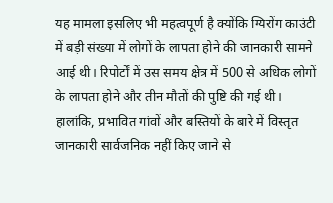यह मामला इसलिए भी महत्वपूर्ण है क्योंकि ग्यिरोंग काउंटी में बड़ी संख्या में लोगों के लापता होने की जानकारी सामने आई थी। रिपोर्टों में उस समय क्षेत्र में 500 से अधिक लोगों के लापता होने और तीन मौतों की पुष्टि की गई थी। हालांकि, प्रभावित गांवों और बस्तियों के बारे में विस्तृत जानकारी सार्वजनिक नहीं किए जाने से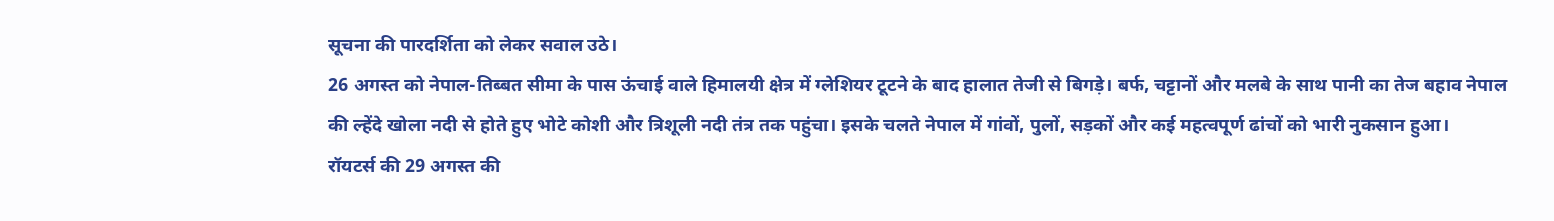सूचना की पारदर्शिता को लेकर सवाल उठे।
26 अगस्त को नेपाल-तिब्बत सीमा के पास ऊंचाई वाले हिमालयी क्षेत्र में ग्लेशियर टूटने के बाद हालात तेजी से बिगड़े। बर्फ, चट्टानों और मलबे के साथ पानी का तेज बहाव नेपाल की ल्हेंदे खोला नदी से होते हुए भोटे कोशी और त्रिशूली नदी तंत्र तक पहुंचा। इसके चलते नेपाल में गांवों, पुलों, सड़कों और कई महत्वपूर्ण ढांचों को भारी नुकसान हुआ।
रॉयटर्स की 29 अगस्त की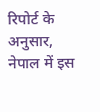रिपोर्ट के अनुसार, नेपाल में इस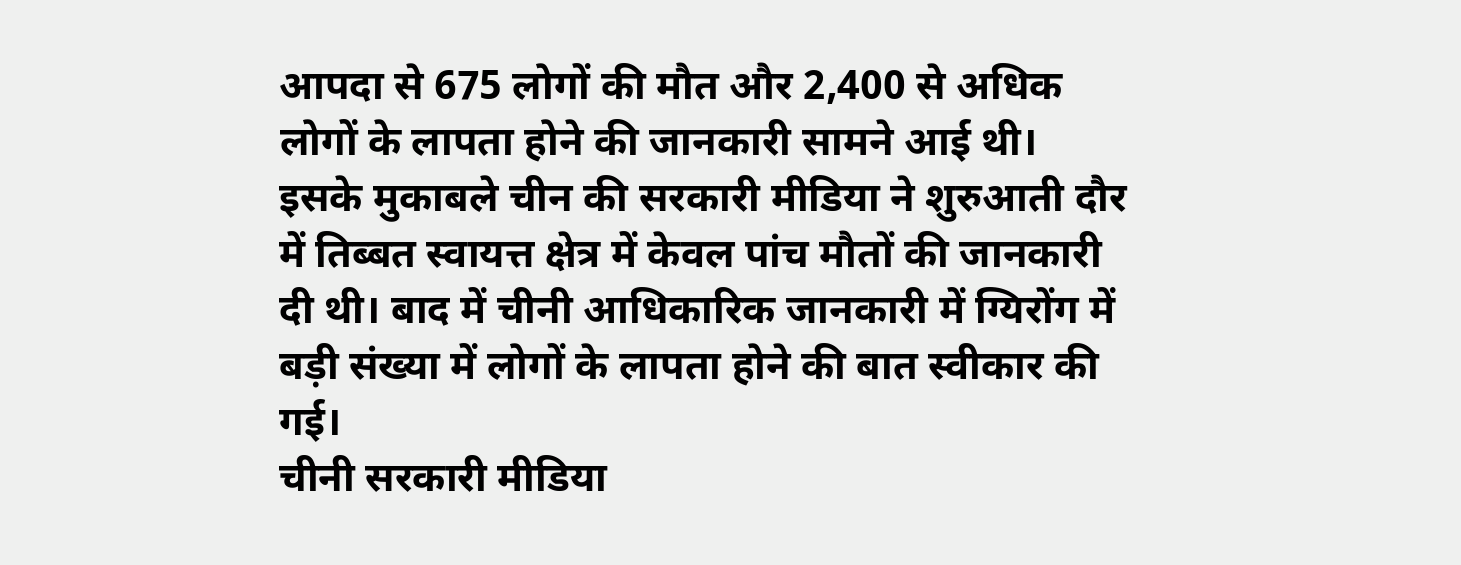आपदा से 675 लोगों की मौत और 2,400 से अधिक लोगों के लापता होने की जानकारी सामने आई थी। इसके मुकाबले चीन की सरकारी मीडिया ने शुरुआती दौर में तिब्बत स्वायत्त क्षेत्र में केवल पांच मौतों की जानकारी दी थी। बाद में चीनी आधिकारिक जानकारी में ग्यिरोंग में बड़ी संख्या में लोगों के लापता होने की बात स्वीकार की गई।
चीनी सरकारी मीडिया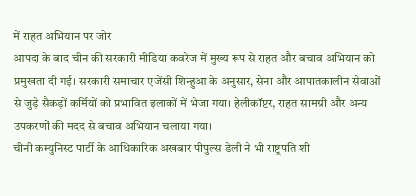में राहत अभियान पर जोर
आपदा के बाद चीन की सरकारी मीडिया कवरेज में मुख्य रूप से राहत और बचाव अभियान को प्रमुखता दी गई। सरकारी समाचार एजेंसी शिन्हुआ के अनुसार, सेना और आपातकालीन सेवाओं से जुड़े सैकड़ों कर्मियों को प्रभावित इलाकों में भेजा गया। हेलीकॉप्टर, राहत सामग्री और अन्य उपकरणों की मदद से बचाव अभियान चलाया गया।
चीनी कम्युनिस्ट पार्टी के आधिकारिक अखबार पीपुल्स डेली ने भी राष्ट्रपति शी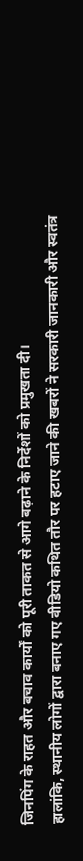जिनपिंग के राहत और बचाव कार्यों को पूरी ताकत से आगे बढ़ाने के निर्देशों को प्रमुखता दी।
हालांकि, स्थानीय लोगों द्वारा बनाए गए वीडियो कथित तौर पर हटाए जाने की खबरों ने सरकारी जानकारी और स्वतंत्र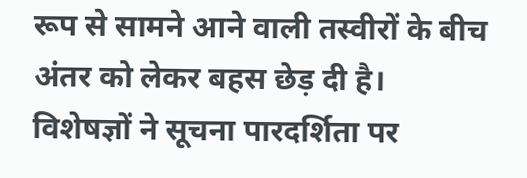रूप से सामने आने वाली तस्वीरों के बीच अंतर को लेकर बहस छेड़ दी है।
विशेषज्ञों ने सूचना पारदर्शिता पर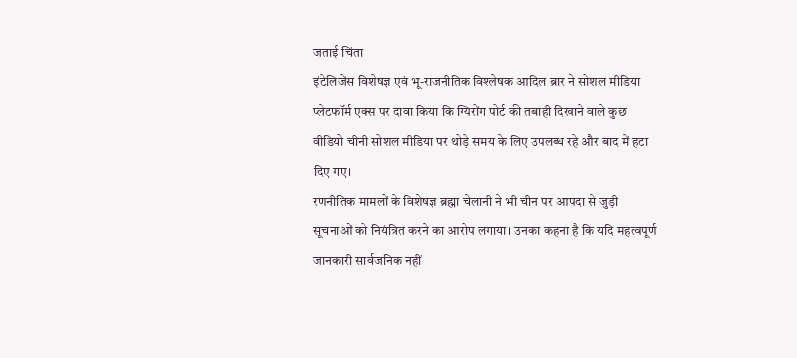जताई चिंता
इंटेलिजेंस विशेषज्ञ एवं भू-राजनीतिक विश्लेषक आदिल ब्रार ने सोशल मीडिया प्लेटफॉर्म एक्स पर दावा किया कि ग्यिरोंग पोर्ट की तबाही दिखाने वाले कुछ वीडियो चीनी सोशल मीडिया पर थोड़े समय के लिए उपलब्ध रहे और बाद में हटा दिए गए।
रणनीतिक मामलों के विशेषज्ञ ब्रह्मा चेलानी ने भी चीन पर आपदा से जुड़ी सूचनाओं को नियंत्रित करने का आरोप लगाया। उनका कहना है कि यदि महत्वपूर्ण जानकारी सार्वजनिक नहीं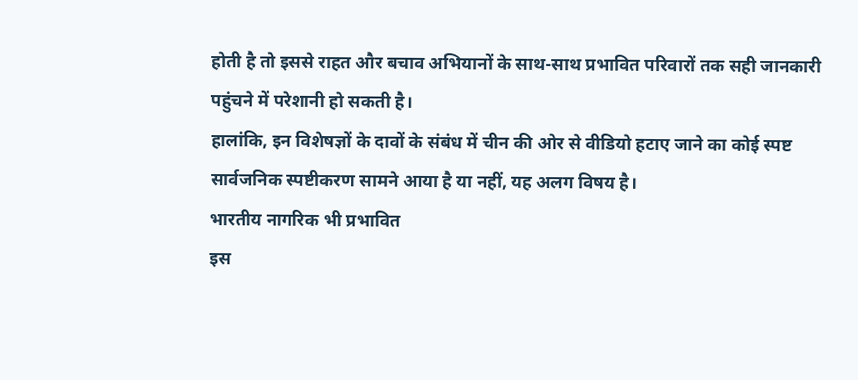होती है तो इससे राहत और बचाव अभियानों के साथ-साथ प्रभावित परिवारों तक सही जानकारी पहुंचने में परेशानी हो सकती है।
हालांकि, इन विशेषज्ञों के दावों के संबंध में चीन की ओर से वीडियो हटाए जाने का कोई स्पष्ट सार्वजनिक स्पष्टीकरण सामने आया है या नहीं, यह अलग विषय है।
भारतीय नागरिक भी प्रभावित
इस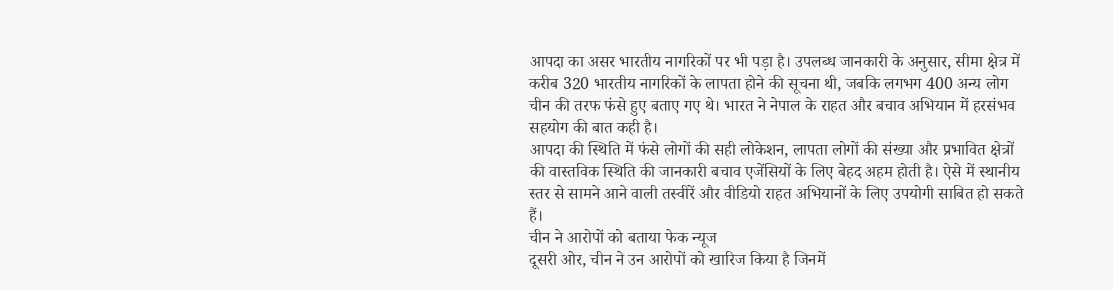आपदा का असर भारतीय नागरिकों पर भी पड़ा है। उपलब्ध जानकारी के अनुसार, सीमा क्षेत्र में करीब 320 भारतीय नागरिकों के लापता होने की सूचना थी, जबकि लगभग 400 अन्य लोग चीन की तरफ फंसे हुए बताए गए थे। भारत ने नेपाल के राहत और बचाव अभियान में हरसंभव सहयोग की बात कही है।
आपदा की स्थिति में फंसे लोगों की सही लोकेशन, लापता लोगों की संख्या और प्रभावित क्षेत्रों की वास्तविक स्थिति की जानकारी बचाव एजेंसियों के लिए बेहद अहम होती है। ऐसे में स्थानीय स्तर से सामने आने वाली तस्वीरें और वीडियो राहत अभियानों के लिए उपयोगी साबित हो सकते हैं।
चीन ने आरोपों को बताया फेक न्यूज
दूसरी ओर, चीन ने उन आरोपों को खारिज किया है जिनमें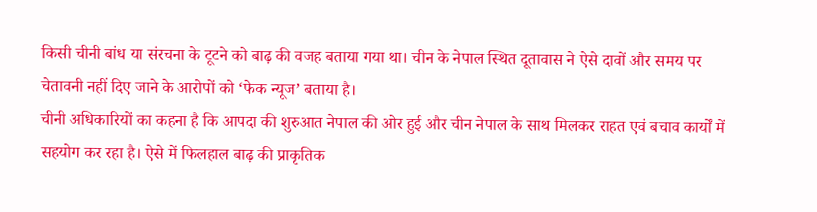किसी चीनी बांध या संरचना के टूटने को बाढ़ की वजह बताया गया था। चीन के नेपाल स्थित दूतावास ने ऐसे दावों और समय पर चेतावनी नहीं दिए जाने के आरोपों को ‘फेक न्यूज’ बताया है।
चीनी अधिकारियों का कहना है कि आपदा की शुरुआत नेपाल की ओर हुई और चीन नेपाल के साथ मिलकर राहत एवं बचाव कार्यों में सहयोग कर रहा है। ऐसे में फिलहाल बाढ़ की प्राकृतिक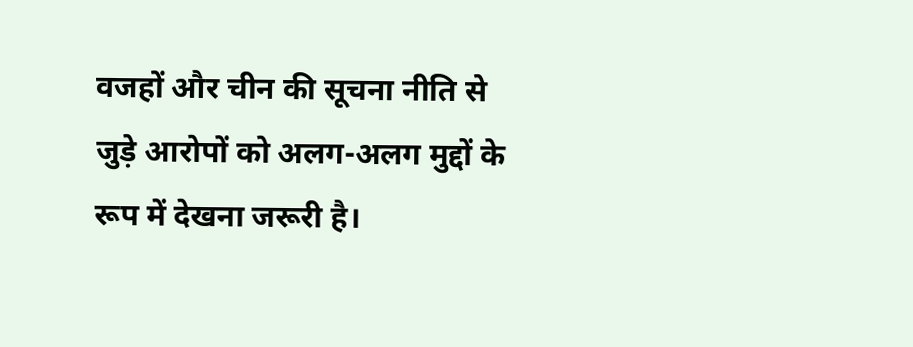वजहों और चीन की सूचना नीति से जुड़े आरोपों को अलग-अलग मुद्दों के रूप में देखना जरूरी है।